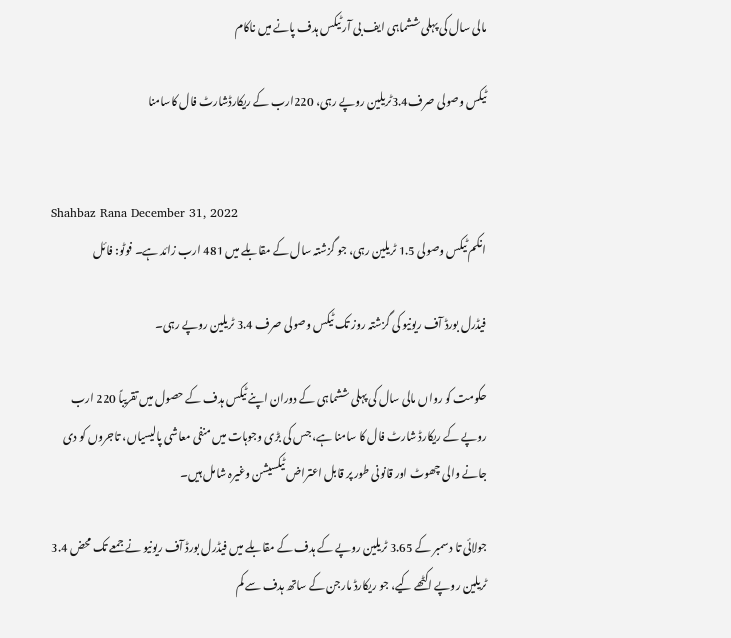مالی سال کی پہلی ششماہی ایف بی آر ٹیکس ہدف پانے میں ناکام

ٹیکس وصولی صرف3.4ٹریلین روپے رہی، 220ارب کے ریکارڈشارٹ فال کاسامنا


Shahbaz Rana December 31, 2022
انکم ٹیکس وصولی 1.5 ٹریلین رہی، جو گزشتہ سال کے مقابلے میں 481 ارب زائد ہے۔ فوٹو: فائل

فیڈرل بورڈ آف ریونیو کی گزشتہ روز تک ٹیکس وصولی صرف 3.4 ٹریلین روپے رہی۔

حکومت کو رواں مالی سال کی پہلی ششماہی کے دوران اپنے ٹیکس ہدف کے حصول میں تقریباً 220 ارب روپے کے ریکارڈ شارٹ فال کا سامنا ہے، جس کی بڑی وجوہات میں منفی معاشی پالیسیاں، تاجروں کو دی جانے والی چھوٹ اور قانونی طور پر قابل اعتراض ٹیکسیشن وغیرہ شامل ہیں۔

جولائی تا دسمبر کے 3.65 ٹریلین روپے کے ہدف کے مقابلے میں فیڈرل بورڈ آف ریونیو نے جمعے تک محض 3.4 ٹریلین روپے اکٹھے کیے، جو ریکارڈ مارجن کے ساتھ ہدف سے کم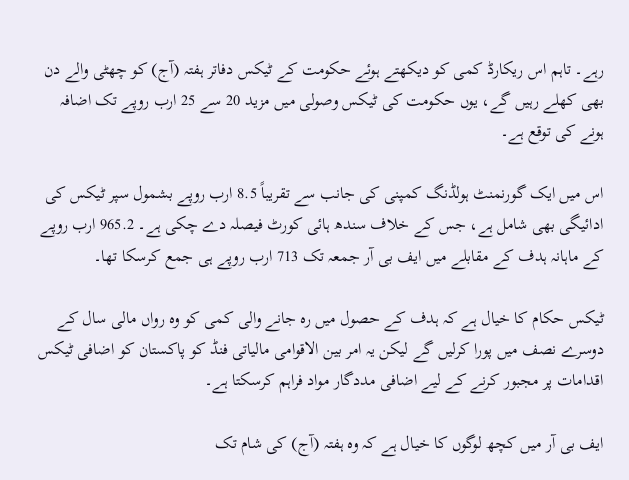رہے۔ تاہم اس ریکارڈ کمی کو دیکھتے ہوئے حکومت کے ٹیکس دفاتر ہفتہ (آج) کو چھٹی والے دن بھی کھلے رہیں گے، یوں حکومت کی ٹیکس وصولی میں مزید 20 سے 25 ارب روپے تک اضافہ ہونے کی توقع ہے۔

اس میں ایک گورنمنٹ ہولڈنگ کمپنی کی جانب سے تقریباً 8.5 ارب روپے بشمول سپر ٹیکس کی ادائیگی بھی شامل ہے، جس کے خلاف سندھ ہائی کورٹ فیصلہ دے چکی ہے۔ 965.2 ارب روپے کے ماہانہ ہدف کے مقابلے میں ایف بی آر جمعہ تک 713 ارب روپے ہی جمع کرسکا تھا۔

ٹیکس حکام کا خیال ہے کہ ہدف کے حصول میں رہ جانے والی کمی کو وہ رواں مالی سال کے دوسرے نصف میں پورا کرلیں گے لیکن یہ امر بین الاقوامی مالیاتی فنڈ کو پاکستان کو اضافی ٹیکس اقدامات پر مجبور کرنے کے لیے اضافی مددگار مواد فراہم کرسکتا ہے۔

ایف بی آر میں کچھ لوگوں کا خیال ہے کہ وہ ہفتہ (آج) کی شام تک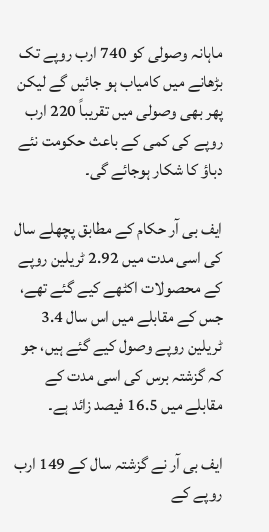ماہانہ وصولی کو 740 ارب روپے تک بڑھانے میں کامیاب ہو جائیں گے لیکن پھر بھی وصولی میں تقریباً 220 ارب روپے کی کمی کے باعث حکومت نئے دباؤ کا شکار ہوجائے گی۔

ایف بی آر حکام کے مطابق پچھلے سال کی اسی مدت میں 2.92 ٹریلین روپے کے محصولات اکٹھے کیے گئے تھے، جس کے مقابلے میں اس سال 3.4 ٹریلین روپے وصول کیے گئے ہیں، جو کہ گزشتہ برس کی اسی مدت کے مقابلے میں 16.5 فیصد زائد ہے۔

ایف بی آر نے گزشتہ سال کے 149 ارب روپے کے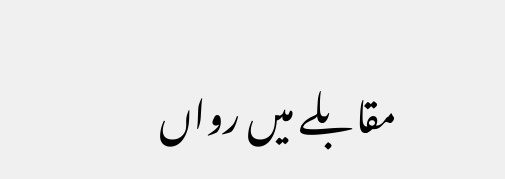مقابلے میں رواں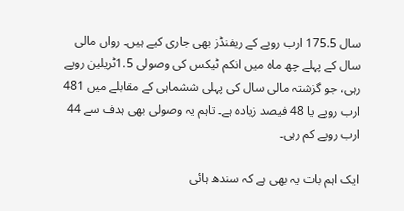سال 175.5 ارب روپے کے ریفنڈز بھی جاری کیے ہیں۔ رواں مالی سال کے پہلے چھ ماہ میں انکم ٹیکس کی وصولی 1.5ٹریلین روپے رہی، جو گزشتہ مالی سال کی پہلی ششماہی کے مقابلے میں 481 ارب روپے یا 48 فیصد زیادہ ہے۔ تاہم یہ وصولی بھی ہدف سے 44 ارب روپے کم رہی۔

ایک اہم بات یہ بھی ہے کہ سندھ ہائی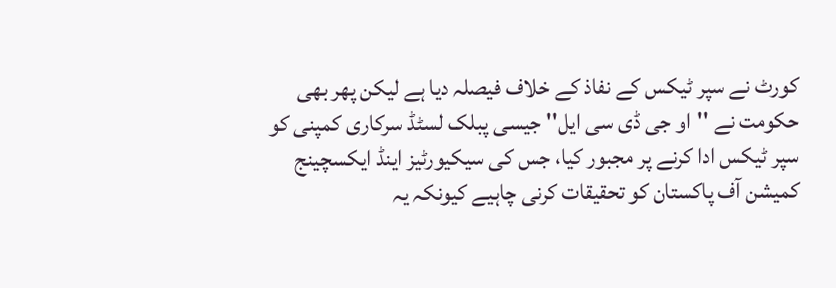کورٹ نے سپر ٹیکس کے نفاذ کے خلاف فیصلہ دیا ہے لیکن پھر بھی حکومت نے ''او جی ڈی سی ایل'' جیسی پبلک لسٹڈ سرکاری کمپنی کو سپر ٹیکس ادا کرنے پر مجبور کیا، جس کی سیکیورٹیز اینڈ ایکسچینج کمیشن آف پاکستان کو تحقیقات کرنی چاہیے کیونکہ یہ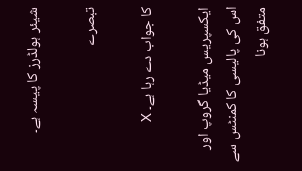شیئر ہولڈرز کا پیسہ ہے۔

تبصرے

کا جواب دے رہا ہے۔ X

ایکسپریس میڈیا گروپ اور اس کی پالیسی کا کمنٹس سے متفق ہونا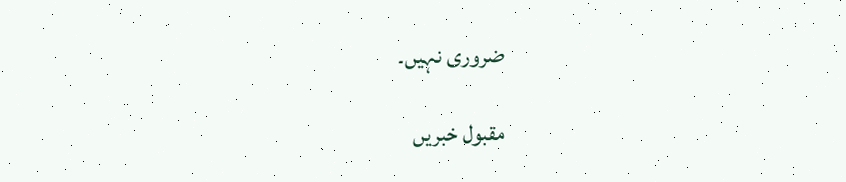ضروری نہیں۔

مقبول خبریں